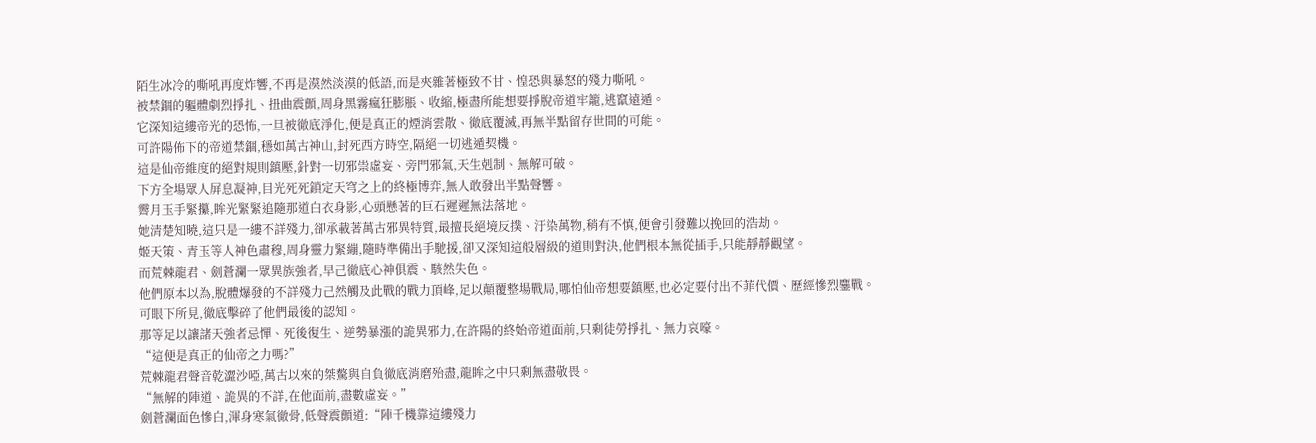陌生冰冷的嘶吼再度炸響,不再是漠然淡漠的低語,而是夾雜著極致不甘、惶恐與暴怒的殘力嘶吼。
被禁錮的軀體劇烈掙扎、扭曲震顫,周身黑霧瘋狂膨脹、收縮,極盡所能想要掙脫帝道牢籠,逃竄遠遁。
它深知這縷帝光的恐怖,一旦被徹底淨化,便是真正的煙消雲散、徹底覆滅,再無半點留存世間的可能。
可許陽佈下的帝道禁錮,穩如萬古神山,封死西方時空,隔絕一切逃遁契機。
這是仙帝維度的絕對規則鎮壓,針對一切邪祟虛妄、旁門邪氣,天生剋制、無解可破。
下方全場眾人屏息凝神,目光死死鎖定天穹之上的終極博弈,無人敢發出半點聲響。
霽月玉手緊攥,眸光緊緊追隨那道白衣身影,心頭懸著的巨石遲遲無法落地。
她清楚知曉,這只是一縷不詳殘力,卻承載著萬古邪異特質,最擅長絕境反撲、汙染萬物,稍有不慎,便會引發難以挽回的浩劫。
姬天策、青玉等人神色肅穆,周身靈力緊繃,隨時準備出手馳援,卻又深知這般層級的道則對決,他們根本無從插手,只能靜靜觀望。
而荒棘龍君、劍蒼瀾一眾異族強者,早己徹底心神俱震、駭然失色。
他們原本以為,脫體爆發的不詳殘力己然觸及此戰的戰力頂峰,足以顛覆整場戰局,哪怕仙帝想要鎮壓,也必定要付出不菲代價、歷經慘烈鏖戰。
可眼下所見,徹底擊碎了他們最後的認知。
那等足以讓諸天強者忌憚、死後復生、逆勢暴漲的詭異邪力,在許陽的終始帝道面前,只剩徒勞掙扎、無力哀嚎。
“這便是真正的仙帝之力嗎?”
荒棘龍君聲音乾澀沙啞,萬古以來的桀驁與自負徹底消磨殆盡,龍眸之中只剩無盡敬畏。
“無解的陣道、詭異的不詳,在他面前,盡數虛妄。”
劍蒼瀾面色慘白,渾身寒氣徹骨,低聲震顫道:“陣千機靠這縷殘力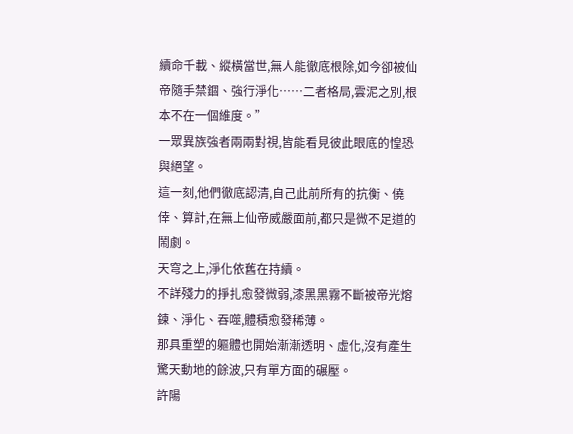續命千載、縱橫當世,無人能徹底根除,如今卻被仙帝隨手禁錮、強行淨化……二者格局,雲泥之別,根本不在一個維度。”
一眾異族強者兩兩對視,皆能看見彼此眼底的惶恐與絕望。
這一刻,他們徹底認清,自己此前所有的抗衡、僥倖、算計,在無上仙帝威嚴面前,都只是微不足道的鬧劇。
天穹之上,淨化依舊在持續。
不詳殘力的掙扎愈發微弱,漆黑黑霧不斷被帝光熔鍊、淨化、吞噬,體積愈發稀薄。
那具重塑的軀體也開始漸漸透明、虛化,沒有產生驚天動地的餘波,只有單方面的碾壓。
許陽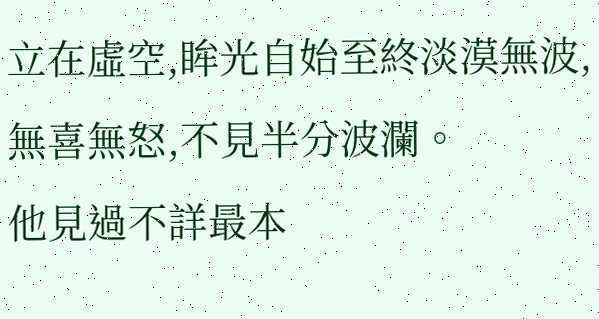立在虛空,眸光自始至終淡漠無波,無喜無怒,不見半分波瀾。
他見過不詳最本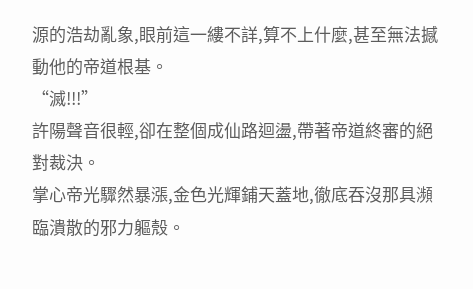源的浩劫亂象,眼前這一縷不詳,算不上什麼,甚至無法撼動他的帝道根基。
“滅!!!”
許陽聲音很輕,卻在整個成仙路迴盪,帶著帝道終審的絕對裁決。
掌心帝光驟然暴漲,金色光輝鋪天蓋地,徹底吞沒那具瀕臨潰散的邪力軀殼。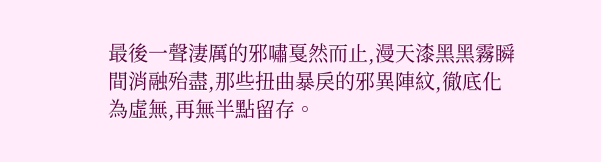最後一聲淒厲的邪嘯戛然而止,漫天漆黑黑霧瞬間消融殆盡,那些扭曲暴戾的邪異陣紋,徹底化為虛無,再無半點留存。